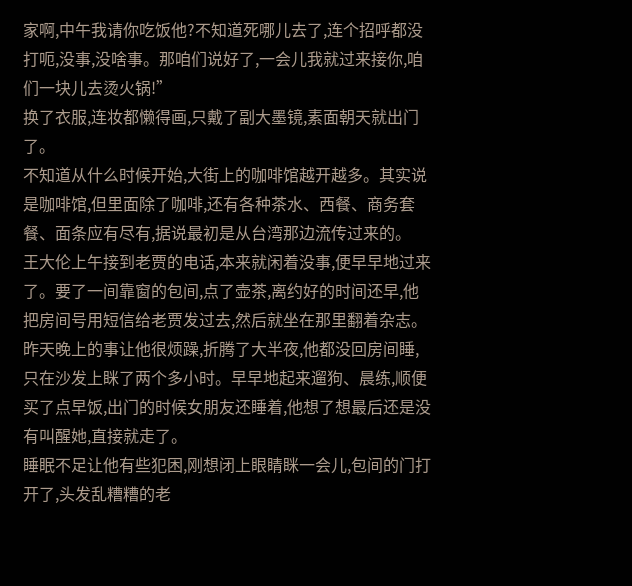家啊,中午我请你吃饭他?不知道死哪儿去了,连个招呼都没打呃,没事,没啥事。那咱们说好了,一会儿我就过来接你,咱们一块儿去烫火锅!”
换了衣服,连妆都懒得画,只戴了副大墨镜,素面朝天就出门了。
不知道从什么时候开始,大街上的咖啡馆越开越多。其实说是咖啡馆,但里面除了咖啡,还有各种茶水、西餐、商务套餐、面条应有尽有,据说最初是从台湾那边流传过来的。
王大伦上午接到老贾的电话,本来就闲着没事,便早早地过来了。要了一间靠窗的包间,点了壶茶,离约好的时间还早,他把房间号用短信给老贾发过去,然后就坐在那里翻着杂志。
昨天晚上的事让他很烦躁,折腾了大半夜,他都没回房间睡,只在沙发上眯了两个多小时。早早地起来遛狗、晨练,顺便买了点早饭,出门的时候女朋友还睡着,他想了想最后还是没有叫醒她,直接就走了。
睡眠不足让他有些犯困,刚想闭上眼睛眯一会儿,包间的门打开了,头发乱糟糟的老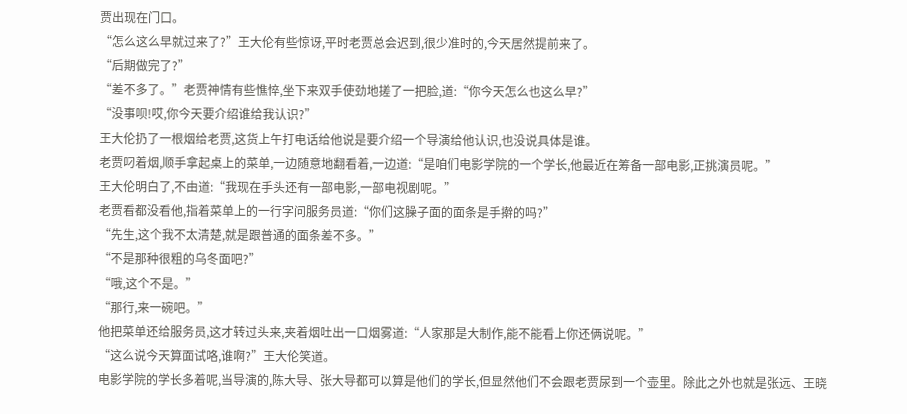贾出现在门口。
“怎么这么早就过来了?”王大伦有些惊讶,平时老贾总会迟到,很少准时的,今天居然提前来了。
“后期做完了?”
“差不多了。”老贾神情有些憔悴,坐下来双手使劲地搓了一把脸,道:“你今天怎么也这么早?”
“没事呗!哎,你今天要介绍谁给我认识?”
王大伦扔了一根烟给老贾,这货上午打电话给他说是要介绍一个导演给他认识,也没说具体是谁。
老贾叼着烟,顺手拿起桌上的菜单,一边随意地翻看着,一边道:“是咱们电影学院的一个学长,他最近在筹备一部电影,正挑演员呢。”
王大伦明白了,不由道:“我现在手头还有一部电影,一部电视剧呢。”
老贾看都没看他,指着菜单上的一行字问服务员道:“你们这臊子面的面条是手擀的吗?”
“先生,这个我不太清楚,就是跟普通的面条差不多。”
“不是那种很粗的乌冬面吧?”
“哦,这个不是。”
“那行,来一碗吧。”
他把菜单还给服务员,这才转过头来,夹着烟吐出一口烟雾道:“人家那是大制作,能不能看上你还俩说呢。”
“这么说今天算面试咯,谁啊?”王大伦笑道。
电影学院的学长多着呢,当导演的,陈大导、张大导都可以算是他们的学长,但显然他们不会跟老贾尿到一个壶里。除此之外也就是张远、王晓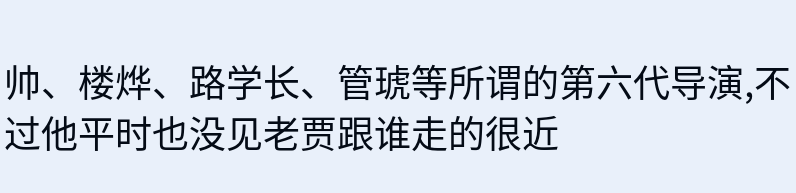帅、楼烨、路学长、管琥等所谓的第六代导演,不过他平时也没见老贾跟谁走的很近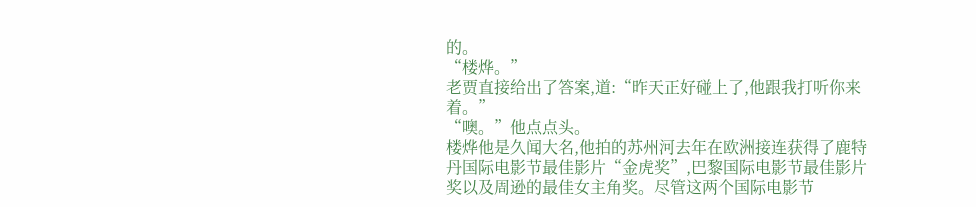的。
“楼烨。”
老贾直接给出了答案,道:“昨天正好碰上了,他跟我打听你来着。”
“噢。”他点点头。
楼烨他是久闻大名,他拍的苏州河去年在欧洲接连获得了鹿特丹国际电影节最佳影片“金虎奖”,巴黎国际电影节最佳影片奖以及周逊的最佳女主角奖。尽管这两个国际电影节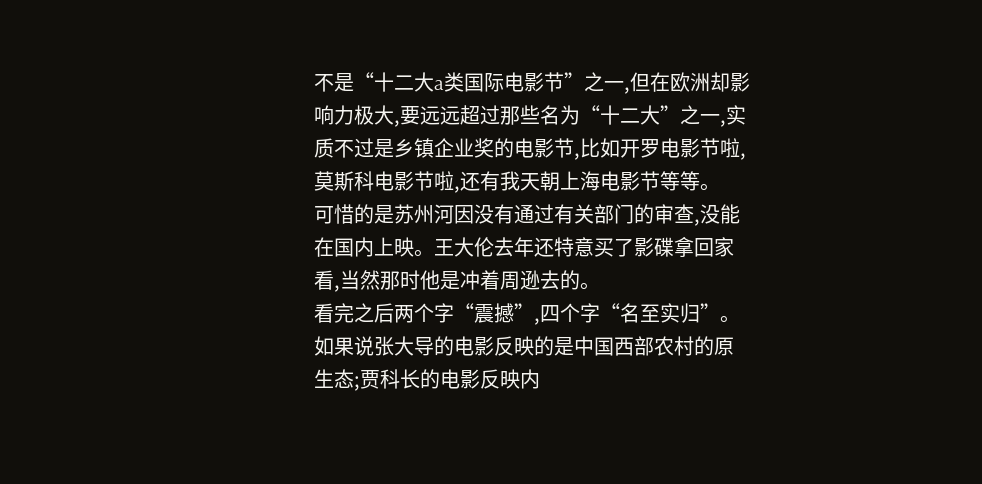不是“十二大a类国际电影节”之一,但在欧洲却影响力极大,要远远超过那些名为“十二大”之一,实质不过是乡镇企业奖的电影节,比如开罗电影节啦,莫斯科电影节啦,还有我天朝上海电影节等等。
可惜的是苏州河因没有通过有关部门的审查,没能在国内上映。王大伦去年还特意买了影碟拿回家看,当然那时他是冲着周逊去的。
看完之后两个字“震撼”,四个字“名至实归”。如果说张大导的电影反映的是中国西部农村的原生态;贾科长的电影反映内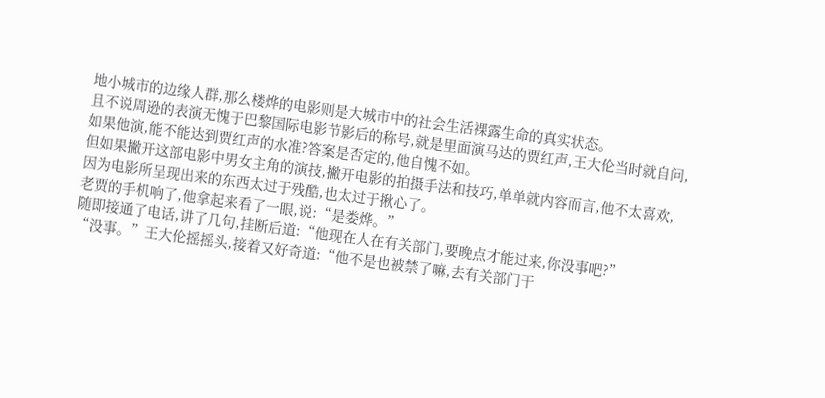地小城市的边缘人群,那么楼烨的电影则是大城市中的社会生活裸露生命的真实状态。
且不说周逊的表演无愧于巴黎国际电影节影后的称号,就是里面演马达的贾红声,王大伦当时就自问,如果他演,能不能达到贾红声的水准?答案是否定的,他自愧不如。
但如果撇开这部电影中男女主角的演技,撇开电影的拍摄手法和技巧,单单就内容而言,他不太喜欢,因为电影所呈现出来的东西太过于残酷,也太过于揪心了。
老贾的手机响了,他拿起来看了一眼,说:“是娄烨。”
随即接通了电话,讲了几句,挂断后道:“他现在人在有关部门,要晚点才能过来,你没事吧?”
“没事。”王大伦摇摇头,接着又好奇道:“他不是也被禁了嘛,去有关部门干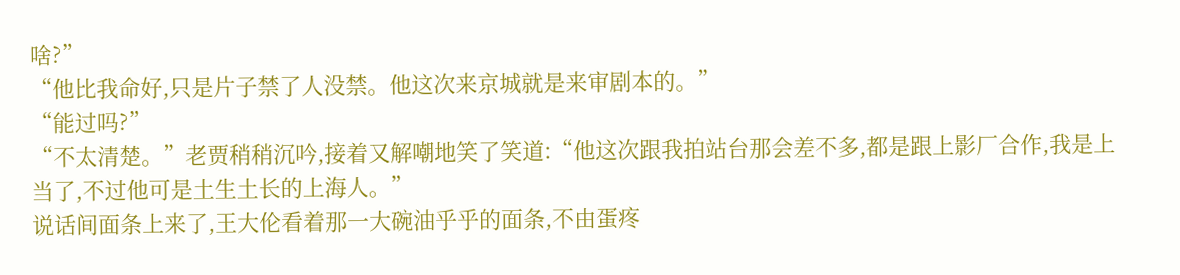啥?”
“他比我命好,只是片子禁了人没禁。他这次来京城就是来审剧本的。”
“能过吗?”
“不太清楚。”老贾稍稍沉吟,接着又解嘲地笑了笑道:“他这次跟我拍站台那会差不多,都是跟上影厂合作,我是上当了,不过他可是土生土长的上海人。”
说话间面条上来了,王大伦看着那一大碗油乎乎的面条,不由蛋疼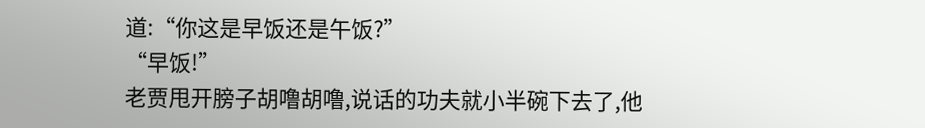道:“你这是早饭还是午饭?”
“早饭!”
老贾甩开膀子胡噜胡噜,说话的功夫就小半碗下去了,他